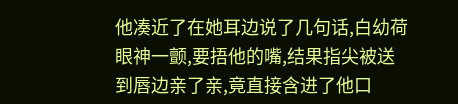他凑近了在她耳边说了几句话,白幼荷眼神一颤,要捂他的嘴,结果指尖被送到唇边亲了亲,竟直接含进了他口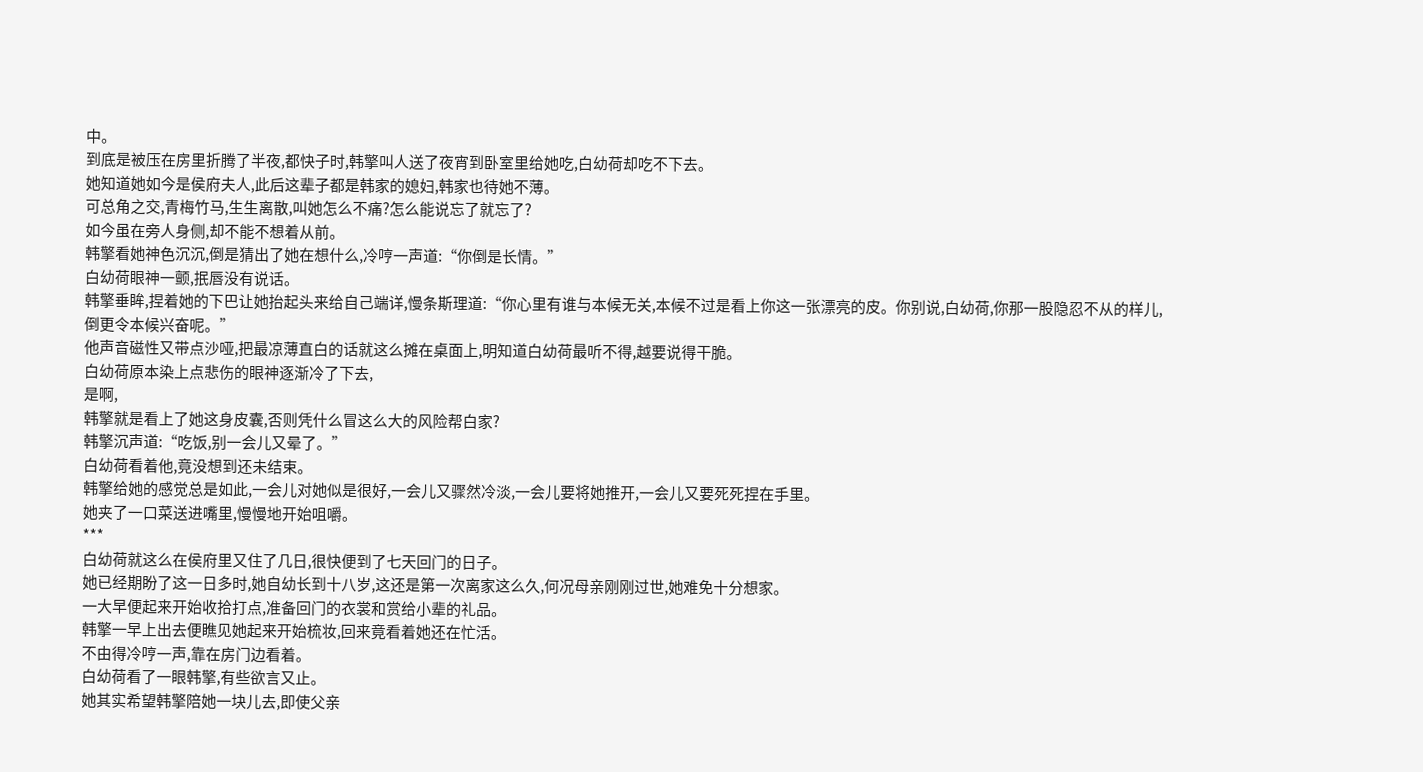中。
到底是被压在房里折腾了半夜,都快子时,韩擎叫人送了夜宵到卧室里给她吃,白幼荷却吃不下去。
她知道她如今是侯府夫人,此后这辈子都是韩家的媳妇,韩家也待她不薄。
可总角之交,青梅竹马,生生离散,叫她怎么不痛?怎么能说忘了就忘了?
如今虽在旁人身侧,却不能不想着从前。
韩擎看她神色沉沉,倒是猜出了她在想什么,冷哼一声道:“你倒是长情。”
白幼荷眼神一颤,抿唇没有说话。
韩擎垂眸,捏着她的下巴让她抬起头来给自己端详,慢条斯理道:“你心里有谁与本候无关,本候不过是看上你这一张漂亮的皮。你别说,白幼荷,你那一股隐忍不从的样儿,倒更令本候兴奋呢。”
他声音磁性又带点沙哑,把最凉薄直白的话就这么摊在桌面上,明知道白幼荷最听不得,越要说得干脆。
白幼荷原本染上点悲伤的眼神逐渐冷了下去,
是啊,
韩擎就是看上了她这身皮囊,否则凭什么冒这么大的风险帮白家?
韩擎沉声道:“吃饭,别一会儿又晕了。”
白幼荷看着他,竟没想到还未结束。
韩擎给她的感觉总是如此,一会儿对她似是很好,一会儿又骤然冷淡,一会儿要将她推开,一会儿又要死死捏在手里。
她夹了一口菜送进嘴里,慢慢地开始咀嚼。
***
白幼荷就这么在侯府里又住了几日,很快便到了七天回门的日子。
她已经期盼了这一日多时,她自幼长到十八岁,这还是第一次离家这么久,何况母亲刚刚过世,她难免十分想家。
一大早便起来开始收拾打点,准备回门的衣裳和赏给小辈的礼品。
韩擎一早上出去便瞧见她起来开始梳妆,回来竟看着她还在忙活。
不由得冷哼一声,靠在房门边看着。
白幼荷看了一眼韩擎,有些欲言又止。
她其实希望韩擎陪她一块儿去,即使父亲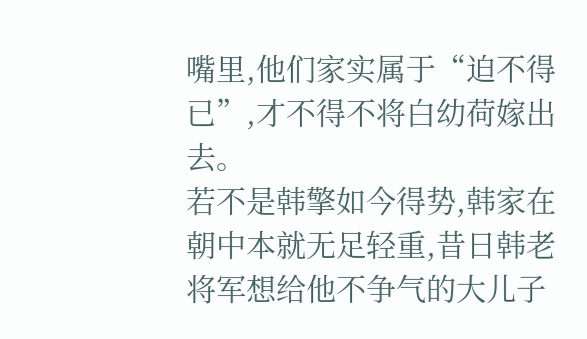嘴里,他们家实属于“迫不得已”,才不得不将白幼荷嫁出去。
若不是韩擎如今得势,韩家在朝中本就无足轻重,昔日韩老将军想给他不争气的大儿子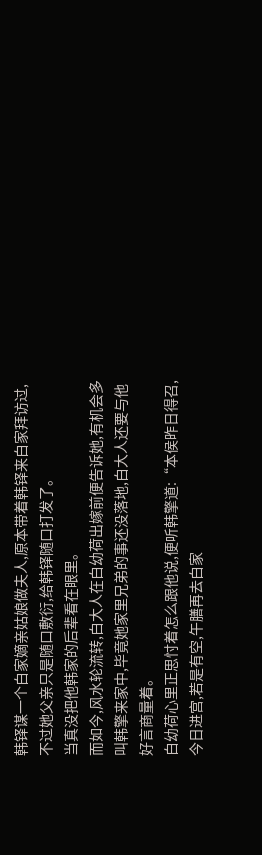韩铎谋一个白家嫡亲姑娘做夫人,原本带着韩铎来白家拜访过,不过她父亲只是随口敷衍,给韩铎随口打发了。
当真没把他韩家的后辈看在眼里。
而如今,风水轮流转,白大人在白幼荷出嫁前便告诉她,有机会多叫韩擎来家中,毕竟她家里兄弟的事还没落地,白大人还要与他好言商量着。
白幼荷心里正思忖着怎么跟他说,便听韩擎道:“本侯昨日得召,今日进宫,若是有空,午膳再去白家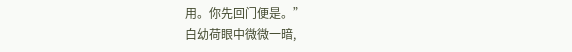用。你先回门便是。”
白幼荷眼中微微一暗,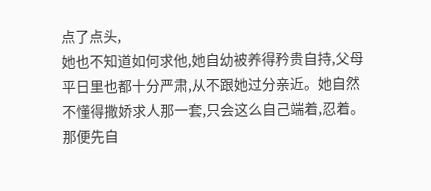点了点头,
她也不知道如何求他,她自幼被养得矜贵自持,父母平日里也都十分严肃,从不跟她过分亲近。她自然不懂得撒娇求人那一套,只会这么自己端着,忍着。
那便先自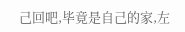己回吧,毕竟是自己的家,左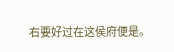右要好过在这侯府便是。